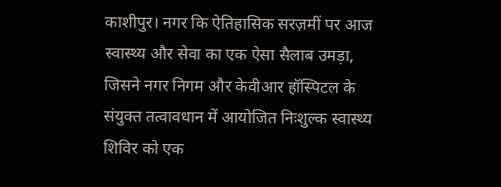काशीपुर। नगर कि ऐतिहासिक सरज़मीं पर आज स्वास्थ्य और सेवा का एक ऐसा सैलाब उमड़ा, जिसने नगर निगम और केवीआर हॉस्पिटल के संयुक्त तत्वावधान में आयोजित निःशुल्क स्वास्थ्य शिविर को एक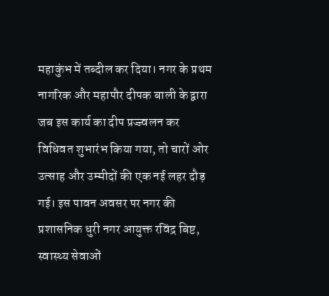महाकुंभ में तब्दील कर दिया। नगर के प्रथम नागरिक और महापौर दीपक बाली के द्वारा जब इस कार्य का दीप प्रज्ज्वलन कर विधिवत शुभारंभ किया गया, तो चारों ओर उत्साह और उम्मीदों की एक नई लहर दौड़ गई। इस पावन अवसर पर नगर की प्रशासनिक धुरी नगर आयुक्त रविंद्र बिष्ट, स्वास्थ्य सेवाओं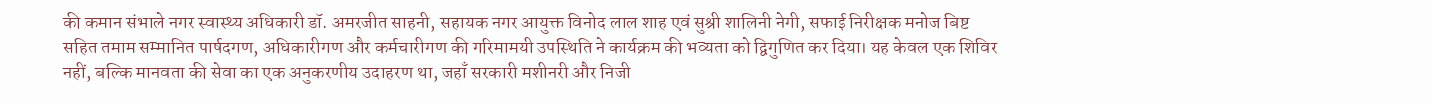की कमान संभाले नगर स्वास्थ्य अधिकारी डॉ. अमरजीत साहनी, सहायक नगर आयुक्त विनोद लाल शाह एवं सुश्री शालिनी नेगी, सफाई निरीक्षक मनोज बिष्ट सहित तमाम सम्मानित पार्षदगण, अधिकारीगण और कर्मचारीगण की गरिमामयी उपस्थिति ने कार्यक्रम की भव्यता को द्विगुणित कर दिया। यह केवल एक शिविर नहीं, बल्कि मानवता की सेवा का एक अनुकरणीय उदाहरण था, जहाँ सरकारी मशीनरी और निजी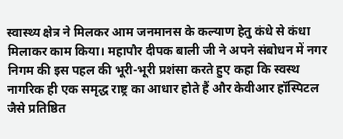स्वास्थ्य क्षेत्र ने मिलकर आम जनमानस के कल्याण हेतु कंधे से कंधा मिलाकर काम किया। महापौर दीपक बाली जी ने अपने संबोधन में नगर निगम की इस पहल की भूरी-भूरी प्रशंसा करते हुए कहा कि स्वस्थ नागरिक ही एक समृद्ध राष्ट्र का आधार होते हैं और केवीआर हॉस्पिटल जैसे प्रतिष्ठित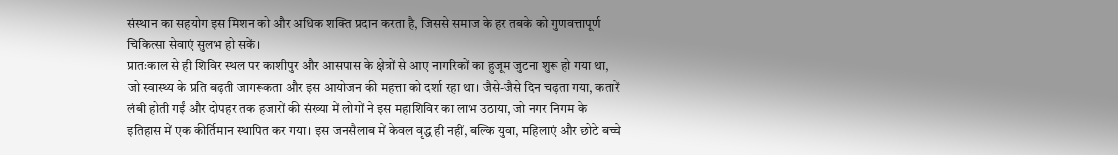संस्थान का सहयोग इस मिशन को और अधिक शक्ति प्रदान करता है, जिससे समाज के हर तबके को गुणवत्तापूर्ण चिकित्सा सेवाएं सुलभ हो सकें।
प्रातःकाल से ही शिविर स्थल पर काशीपुर और आसपास के क्षेत्रों से आए नागरिकों का हुजूम जुटना शुरू हो गया था, जो स्वास्थ्य के प्रति बढ़ती जागरूकता और इस आयोजन की महत्ता को दर्शा रहा था। जैसे-जैसे दिन चढ़ता गया, कतारें लंबी होती गईं और दोपहर तक हजारों की संख्या में लोगों ने इस महाशिविर का लाभ उठाया, जो नगर निगम के इतिहास में एक कीर्तिमान स्थापित कर गया। इस जनसैलाब में केवल वृद्ध ही नहीं, बल्कि युवा, महिलाएं और छोटे बच्चे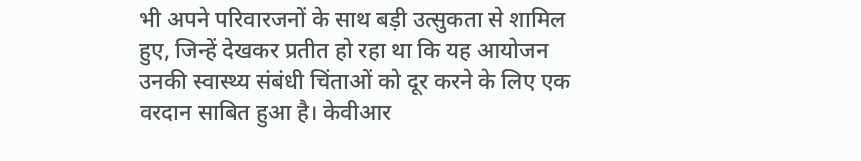भी अपने परिवारजनों के साथ बड़ी उत्सुकता से शामिल हुए, जिन्हें देखकर प्रतीत हो रहा था कि यह आयोजन उनकी स्वास्थ्य संबंधी चिंताओं को दूर करने के लिए एक वरदान साबित हुआ है। केवीआर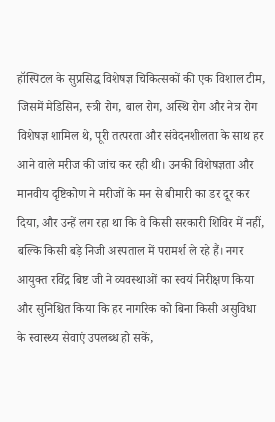हॉस्पिटल के सुप्रसिद्ध विशेषज्ञ चिकित्सकों की एक विशाल टीम, जिसमें मेडिसिन, स्त्री रोग, बाल रोग, अस्थि रोग और नेत्र रोग विशेषज्ञ शामिल थे, पूरी तत्परता और संवेदनशीलता के साथ हर आने वाले मरीज की जांच कर रही थी। उनकी विशेषज्ञता और मानवीय दृष्टिकोण ने मरीजों के मन से बीमारी का डर दूर कर दिया, और उन्हें लग रहा था कि वे किसी सरकारी शिविर में नहीं, बल्कि किसी बड़े निजी अस्पताल में परामर्श ले रहे हैं। नगर आयुक्त रविंद्र बिष्ट जी ने व्यवस्थाओं का स्वयं निरीक्षण किया और सुनिश्चित किया कि हर नागरिक को बिना किसी असुविधा के स्वास्थ्य सेवाएं उपलब्ध हो सकें,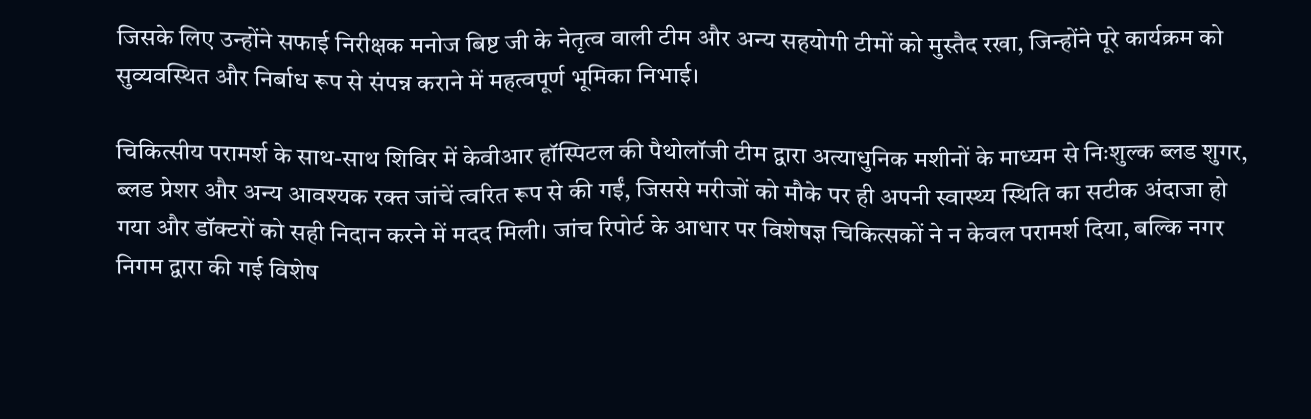जिसके लिए उन्होंने सफाई निरीक्षक मनोज बिष्ट जी के नेतृत्व वाली टीम और अन्य सहयोगी टीमों को मुस्तैद रखा, जिन्होंने पूरे कार्यक्रम को सुव्यवस्थित और निर्बाध रूप से संपन्न कराने में महत्वपूर्ण भूमिका निभाई।

चिकित्सीय परामर्श के साथ-साथ शिविर में केवीआर हॉस्पिटल की पैथोलॉजी टीम द्वारा अत्याधुनिक मशीनों के माध्यम से निःशुल्क ब्लड शुगर, ब्लड प्रेशर और अन्य आवश्यक रक्त जांचें त्वरित रूप से की गईं, जिससे मरीजों को मौके पर ही अपनी स्वास्थ्य स्थिति का सटीक अंदाजा हो गया और डॉक्टरों को सही निदान करने में मदद मिली। जांच रिपोर्ट के आधार पर विशेषज्ञ चिकित्सकों ने न केवल परामर्श दिया, बल्कि नगर निगम द्वारा की गई विशेष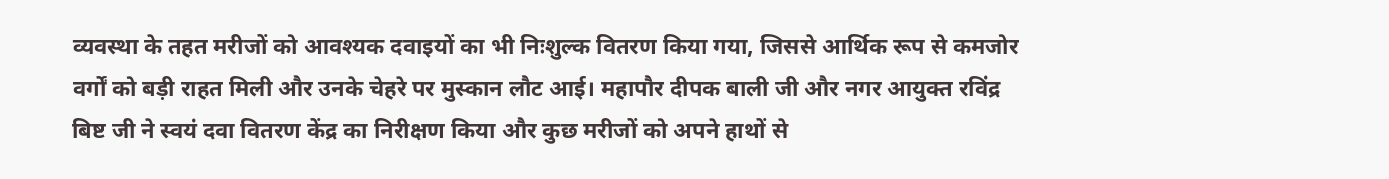व्यवस्था के तहत मरीजों को आवश्यक दवाइयों का भी निःशुल्क वितरण किया गया, जिससे आर्थिक रूप से कमजोर वर्गों को बड़ी राहत मिली और उनके चेहरे पर मुस्कान लौट आई। महापौर दीपक बाली जी और नगर आयुक्त रविंद्र बिष्ट जी ने स्वयं दवा वितरण केंद्र का निरीक्षण किया और कुछ मरीजों को अपने हाथों से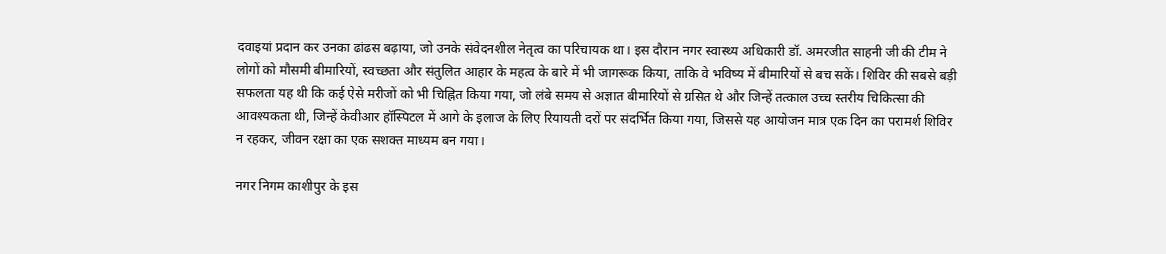दवाइयां प्रदान कर उनका ढांढस बढ़ाया, जो उनके संवेदनशील नेतृत्व का परिचायक था। इस दौरान नगर स्वास्थ्य अधिकारी डॉ. अमरजीत साहनी जी की टीम ने लोगों को मौसमी बीमारियों, स्वच्छता और संतुलित आहार के महत्व के बारे में भी जागरूक किया, ताकि वे भविष्य में बीमारियों से बच सकें। शिविर की सबसे बड़ी सफलता यह थी कि कई ऐसे मरीजों को भी चिह्नित किया गया, जो लंबे समय से अज्ञात बीमारियों से ग्रसित थे और जिन्हें तत्काल उच्च स्तरीय चिकित्सा की आवश्यकता थी, जिन्हें केवीआर हॉस्पिटल में आगे के इलाज के लिए रियायती दरों पर संदर्भित किया गया, जिससे यह आयोजन मात्र एक दिन का परामर्श शिविर न रहकर, जीवन रक्षा का एक सशक्त माध्यम बन गया।

नगर निगम काशीपुर के इस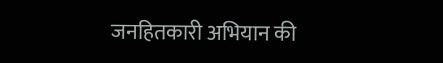जनहितकारी अभियान की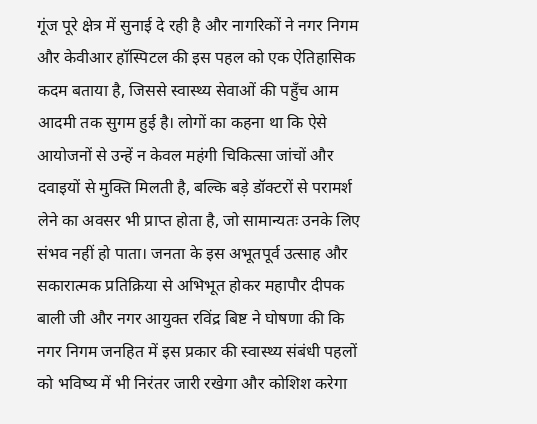गूंज पूरे क्षेत्र में सुनाई दे रही है और नागरिकों ने नगर निगम और केवीआर हॉस्पिटल की इस पहल को एक ऐतिहासिक कदम बताया है, जिससे स्वास्थ्य सेवाओं की पहुँच आम आदमी तक सुगम हुई है। लोगों का कहना था कि ऐसे आयोजनों से उन्हें न केवल महंगी चिकित्सा जांचों और दवाइयों से मुक्ति मिलती है, बल्कि बड़े डॉक्टरों से परामर्श लेने का अवसर भी प्राप्त होता है, जो सामान्यतः उनके लिए संभव नहीं हो पाता। जनता के इस अभूतपूर्व उत्साह और सकारात्मक प्रतिक्रिया से अभिभूत होकर महापौर दीपक बाली जी और नगर आयुक्त रविंद्र बिष्ट ने घोषणा की कि नगर निगम जनहित में इस प्रकार की स्वास्थ्य संबंधी पहलों को भविष्य में भी निरंतर जारी रखेगा और कोशिश करेगा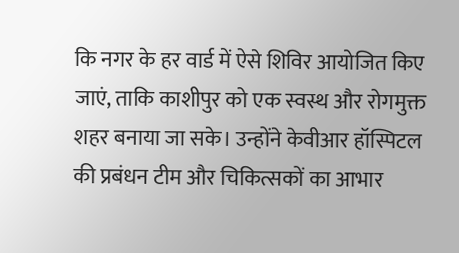कि नगर के हर वार्ड में ऐसे शिविर आयोजित किए जाएं, ताकि काशीपुर को एक स्वस्थ और रोगमुक्त शहर बनाया जा सके। उन्होंने केवीआर हॉस्पिटल की प्रबंधन टीम और चिकित्सकों का आभार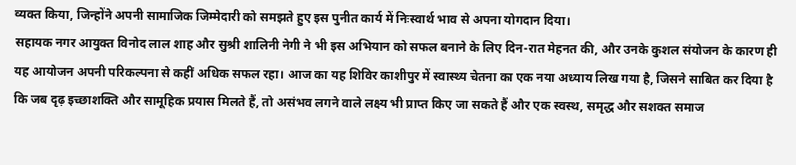व्यक्त किया, जिन्होंने अपनी सामाजिक जिम्मेदारी को समझते हुए इस पुनीत कार्य में निःस्वार्थ भाव से अपना योगदान दिया।
सहायक नगर आयुक्त विनोद लाल शाह और सुश्री शालिनी नेगी ने भी इस अभियान को सफल बनाने के लिए दिन-रात मेहनत की, और उनके कुशल संयोजन के कारण ही यह आयोजन अपनी परिकल्पना से कहीं अधिक सफल रहा। आज का यह शिविर काशीपुर में स्वास्थ्य चेतना का एक नया अध्याय लिख गया है, जिसने साबित कर दिया है कि जब दृढ़ इच्छाशक्ति और सामूहिक प्रयास मिलते हैं, तो असंभव लगने वाले लक्ष्य भी प्राप्त किए जा सकते हैं और एक स्वस्थ, समृद्ध और सशक्त समाज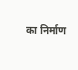का निर्माण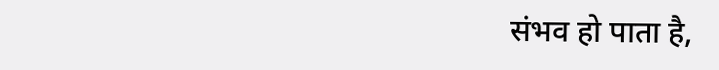संभव हो पाता है,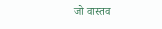जो वास्तव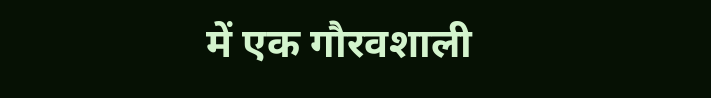में एक गौरवशाली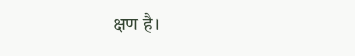क्षण है।